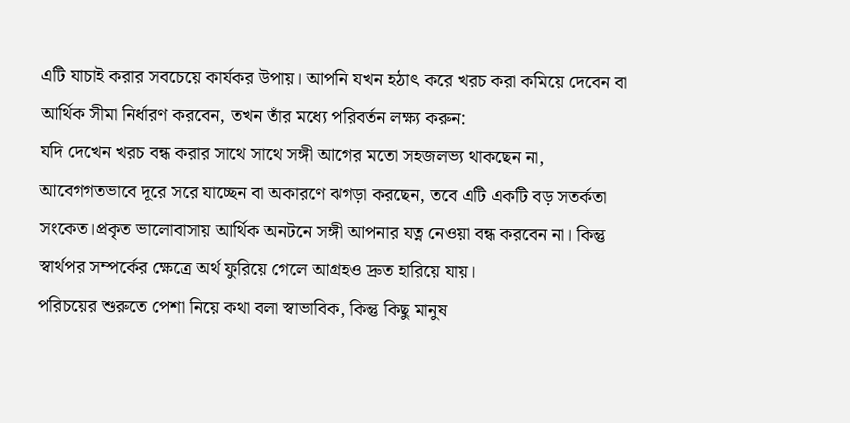এটি যাচাই করার সবচেয়ে কার্যকর উপায়। আপনি যখন হঠাৎ করে খরচ করা কমিয়ে দেবেন বা আর্থিক সীমা নির্ধারণ করবেন, তখন তাঁর মধ্যে পরিবর্তন লক্ষ্য করুন:
যদি দেখেন খরচ বন্ধ করার সাথে সাথে সঙ্গী আগের মতো সহজলভ্য থাকছেন না, আবেগগতভাবে দূরে সরে যাচ্ছেন বা অকারণে ঝগড়া করছেন, তবে এটি একটি বড় সতর্কতা সংকেত।প্রকৃত ভালোবাসায় আর্থিক অনটনে সঙ্গী আপনার যত্ন নেওয়া বন্ধ করবেন না। কিন্তু স্বার্থপর সম্পর্কের ক্ষেত্রে অর্থ ফুরিয়ে গেলে আগ্রহও দ্রুত হারিয়ে যায়।
পরিচয়ের শুরুতে পেশা নিয়ে কথা বলা স্বাভাবিক, কিন্তু কিছু মানুষ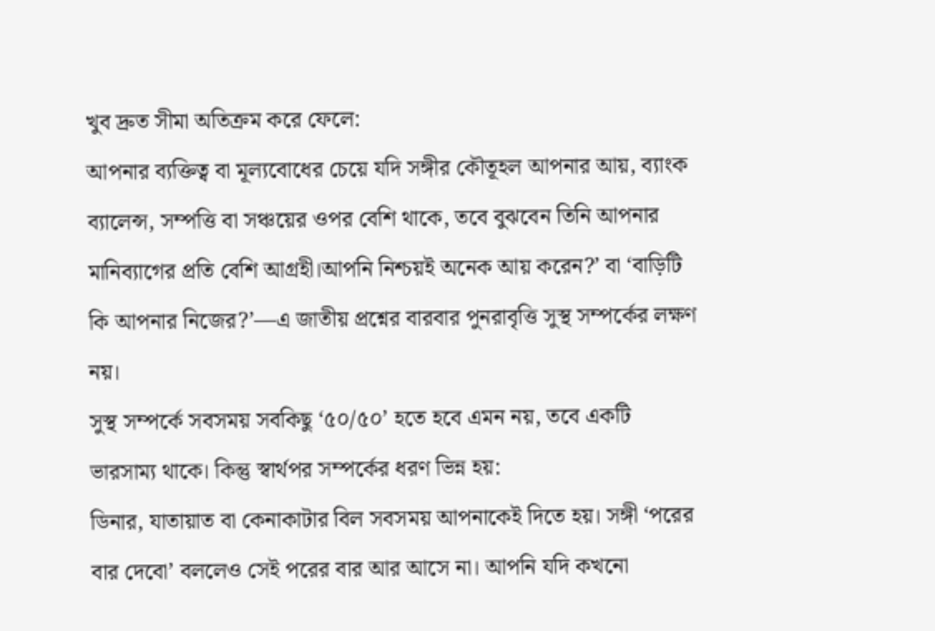খুব দ্রুত সীমা অতিক্রম করে ফেলে:
আপনার ব্যক্তিত্ব বা মূল্যবোধের চেয়ে যদি সঙ্গীর কৌতূহল আপনার আয়, ব্যাংক ব্যালেন্স, সম্পত্তি বা সঞ্চয়ের ওপর বেশি থাকে, তবে বুঝবেন তিনি আপনার মানিব্যাগের প্রতি বেশি আগ্রহী।আপনি নিশ্চয়ই অনেক আয় করেন?’ বা ‘বাড়িটি কি আপনার নিজের?’—এ জাতীয় প্রশ্নের বারবার পুনরাবৃত্তি সুস্থ সম্পর্কের লক্ষণ নয়।
সুস্থ সম্পর্কে সবসময় সবকিছু ‘৫০/৫০’ হতে হবে এমন নয়, তবে একটি ভারসাম্য থাকে। কিন্তু স্বার্থপর সম্পর্কের ধরণ ভিন্ন হয়:
ডিনার, যাতায়াত বা কেনাকাটার বিল সবসময় আপনাকেই দিতে হয়। সঙ্গী ‘পরের বার দেবো’ বললেও সেই পরের বার আর আসে না। আপনি যদি কখনো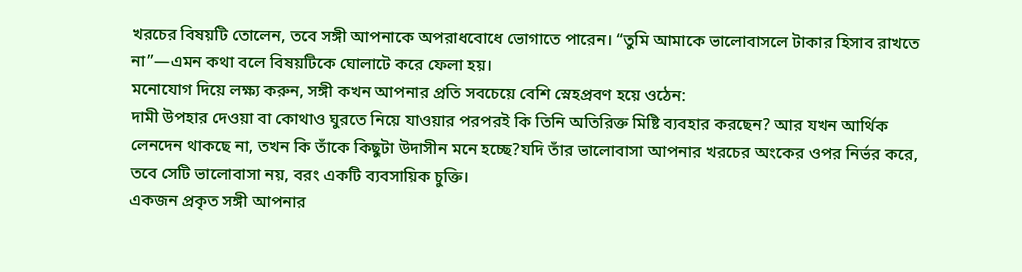খরচের বিষয়টি তোলেন, তবে সঙ্গী আপনাকে অপরাধবোধে ভোগাতে পারেন। “তুমি আমাকে ভালোবাসলে টাকার হিসাব রাখতে না”—এমন কথা বলে বিষয়টিকে ঘোলাটে করে ফেলা হয়।
মনোযোগ দিয়ে লক্ষ্য করুন, সঙ্গী কখন আপনার প্রতি সবচেয়ে বেশি স্নেহপ্রবণ হয়ে ওঠেন:
দামী উপহার দেওয়া বা কোথাও ঘুরতে নিয়ে যাওয়ার পরপরই কি তিনি অতিরিক্ত মিষ্টি ব্যবহার করছেন? আর যখন আর্থিক লেনদেন থাকছে না, তখন কি তাঁকে কিছুটা উদাসীন মনে হচ্ছে?যদি তাঁর ভালোবাসা আপনার খরচের অংকের ওপর নির্ভর করে, তবে সেটি ভালোবাসা নয়, বরং একটি ব্যবসায়িক চুক্তি।
একজন প্রকৃত সঙ্গী আপনার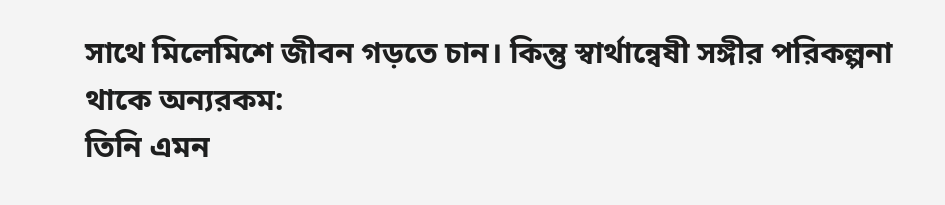সাথে মিলেমিশে জীবন গড়তে চান। কিন্তু স্বার্থান্বেষী সঙ্গীর পরিকল্পনা থাকে অন্যরকম:
তিনি এমন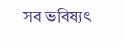সব ভবিষ্যৎ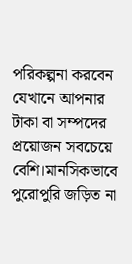পরিকল্পনা করবেন যেখানে আপনার টাকা বা সম্পদের প্রয়োজন সবচেয়ে বেশি।মানসিকভাবে পুরোপুরি জড়িত না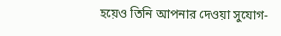হয়েও তিনি আপনার দেওয়া সুযোগ-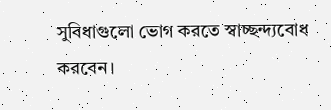সুবিধাগুলো ভোগ করতে স্বাচ্ছন্দ্যবোধ করবেন।